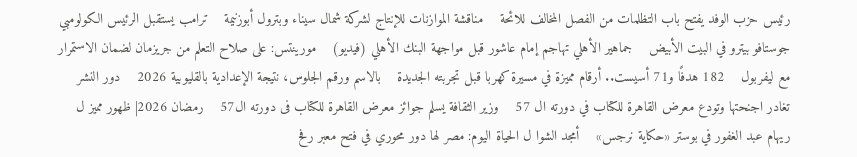رئيس حزب الوفد يفتح باب التظلمات من الفصل المخالف للائحة    مناقشة الموازنات للإنتاج لشركة شمال سيناء وبترول أبوزنيمة    ترامب يستقبل الرئيس الكولومبي جوستافو بيترو في البيت الأبيض    جماهير الأهلي تهاجم إمام عاشور قبل مواجهة البنك الأهلي (فيديو)    مورينتس: على صلاح التعلم من جريزمان لضمان الاستمرار مع ليفربول    182 هدفًا و71 أسيست.. أرقام مميزة في مسيرة كهربا قبل تجربته الجديدة    بالاسم ورقم الجلوس، نتيجة الإعدادية بالقليوبية 2026    دور النشر تغادر اجنحتها وتودع معرض القاهرة للكتاب في دورته ال 57    وزير الثقافة يسلم جوائز معرض القاهرة للكتاب فى دورته ال57    رمضان 2026| ظهور مميز ل ريهام عبد الغفور في بوستر «حكاية نرجس»    أمجد الشوا ل الحياة اليوم: مصر لها دور محوري في فتح معبر رفح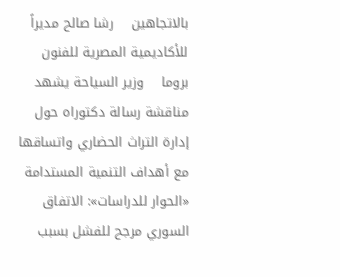بالاتجاهين    رشا صالح مديراً للأكاديمية المصرية للفنون بروما    وزير السياحة يشهد مناقشة رسالة دكتوراه حول إدارة التراث الحضاري واتساقها مع أهداف التنمية المستدامة    «الحوار للدراسات»: الاتفاق السوري مرجح للفشل بسبب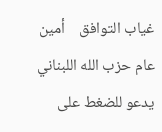غياب التوافق    أمين عام حزب الله اللبناني يدعو للضغط على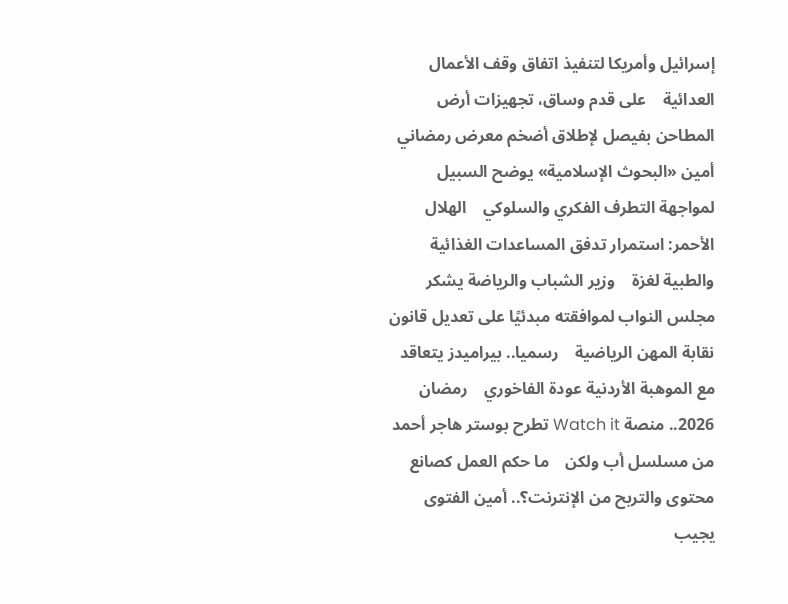إسرائيل وأمريكا لتنفيذ اتفاق وقف الأعمال العدائية    على قدم وساق، تجهيزات أرض المطاحن بفيصل لإطلاق أضخم معرض رمضاني    أمين «البحوث الإسلامية» يوضح السبيل لمواجهة التطرف الفكري والسلوكي    الهلال الأحمر: استمرار تدفق المساعدات الغذائية والطبية لغزة    وزير الشباب والرياضة يشكر مجلس النواب لموافقته مبدئيًا على تعديل قانون نقابة المهن الرياضية    رسميا.. بيراميدز يتعاقد مع الموهبة الأردنية عودة الفاخوري    رمضان 2026.. منصة Watch it تطرح بوستر هاجر أحمد من مسلسل أب ولكن    ما حكم العمل كصانع محتوى والتربح من الإنترنت؟.. أمين الفتوى يجيب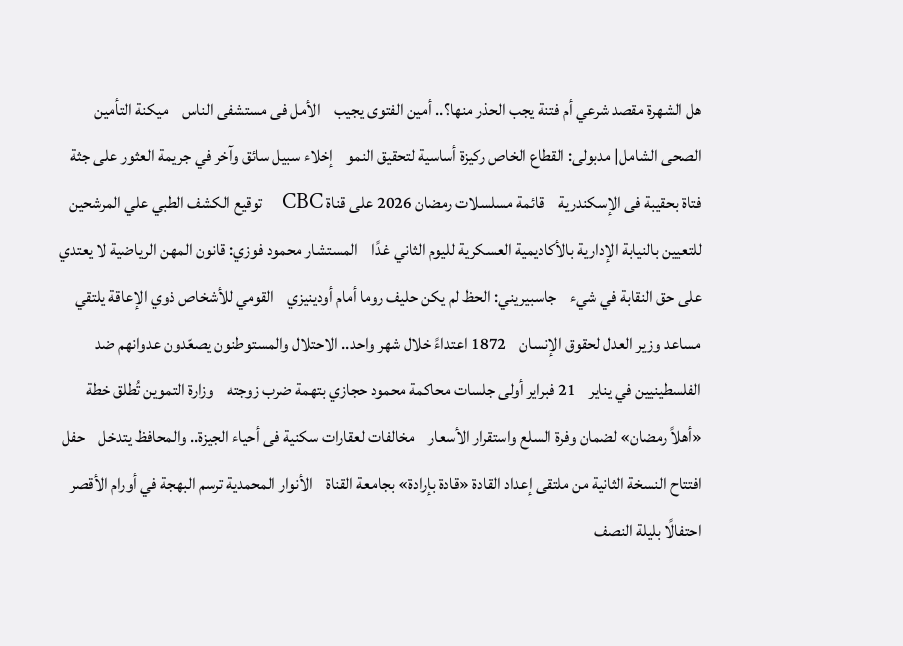هل الشهرة مقصد شرعي أم فتنة يجب الحذر منها؟.. أمين الفتوى يجيب    الأمل فى مستشفى الناس    ميكنة التأمين الصحى الشامل| مدبولى: القطاع الخاص ركيزة أساسية لتحقيق النمو    إخلاء سبيل سائق وآخر في جريمة العثور على جثة فتاة بحقيبة فى الإسكندرية    قائمة مسلسلات رمضان 2026 على قناة CBC    توقيع الكشف الطبي علي المرشحين للتعيين بالنيابة الإدارية بالأكاديمية العسكرية لليوم الثاني غدًا    المستشار محمود فوزي: قانون المهن الرياضية لا يعتدي على حق النقابة في شيء    جاسبيريني: الحظ لم يكن حليف روما أمام أودينيزي    القومي للأشخاص ذوي الإعاقة يلتقي مساعد وزير العدل لحقوق الإنسان    1872 اعتداءً خلال شهر واحد.. الاحتلال والمستوطنون يصعّدون عدوانهم ضد الفلسطينيين في يناير    21 فبراير أولى جلسات محاكمة محمود حجازي بتهمة ضرب زوجته    وزارة التموين تُطلق خطة «أهلاً رمضان» لضمان وفرة السلع واستقرار الأسعار    مخالفات لعقارات سكنية فى أحياء الجيزة.. والمحافظ يتدخل    حفل افتتاح النسخة الثانية من ملتقى إعداد القادة «قادة بإرادة» بجامعة القناة    الأنوار المحمدية ترسم البهجة في أورام الأقصر احتفالًا بليلة النصف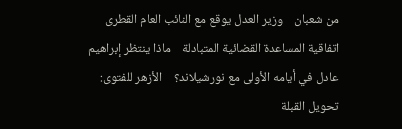من شعبان    وزير العدل يوقع مع النائب العام القطرى اتفاقية المساعدة القضائية المتبادلة    ماذا ينتظر إبراهيم عادل في أيامه الأولى مع نورشيلاند؟    الأزهر للفتوى: تحويل القبلة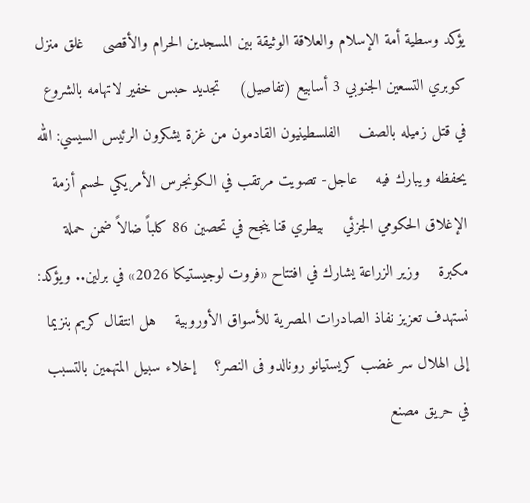يؤكد وسطية أمة الإسلام والعلاقة الوثيقة بين المسجدين الحرام والأقصى    غلق منزل كوبري التسعين الجنوبي 3 أسابيع (تفاصيل)    تجديد حبس خفير لاتهامه بالشروع في قتل زميله بالصف    الفلسطينيون القادمون من غزة يشكرون الرئيس السيسي: الله يحفظه ويبارك فيه    عاجل- تصويت مرتقب في الكونجرس الأمريكي لحسم أزمة الإغلاق الحكومي الجزئي    بيطري قنا ينجح في تحصين 86 كلباً ضالاً ضمن حملة مكبرة    وزير الزراعة يشارك في افتتاح «فروت لوجيستيكا 2026» في برلين.. ويؤكد: نستهدف تعزيز نفاذ الصادرات المصرية للأسواق الأوروبية    هل انتقال كريم بنزيما إلى الهلال سر غضب كريستيانو رونالدو فى النصر؟    إخلاء سبيل المتهمين بالتسبب في حريق مصنع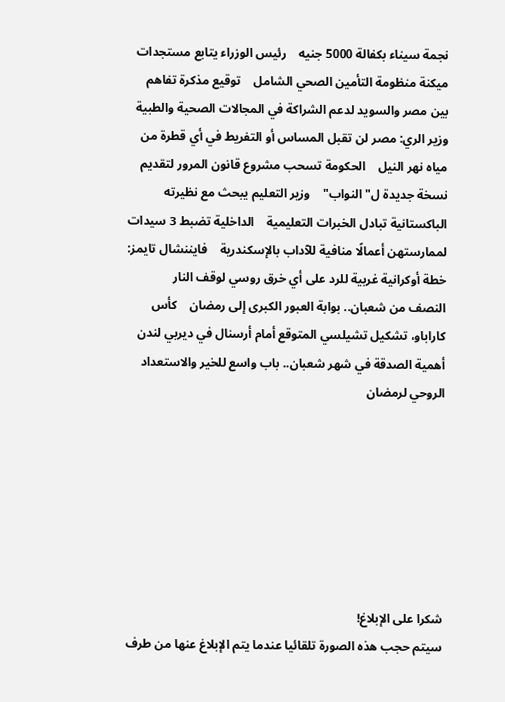نجمة سيناء بكفالة 5000 جنيه    رئيس الوزراء يتابع مستجدات ميكنة منظومة التأمين الصحي الشامل    توقيع مذكرة تفاهم بين مصر والسويد لدعم الشراكة في المجالات الصحية والطبية    وزير الري: مصر لن تقبل المساس أو التفريط في أي قطرة من مياه نهر النيل    الحكومة تسحب مشروع قانون المرور لتقديم نسخة جديدة ل"النواب"    وزير التعليم يبحث مع نظيرته الباكستانية تبادل الخبرات التعليمية    الداخلية تضبط 3 سيدات لممارستهن أعمالًا منافية للآداب بالإسكندرية    فايننشال تايمز: خطة أوكرانية غربية للرد على أي خرق روسي لوقف النار    النصف من شعبان.. بوابة العبور الكبرى إلى رمضان    كأس كاراباو، تشكيل تشيلسي المتوقع أمام أرسنال في ديربي لندن    أهمية الصدقة في شهر شعبان.. باب واسع للخير والاستعداد الروحي لرمضان







شكرا على الإبلاغ!
سيتم حجب هذه الصورة تلقائيا عندما يتم الإبلاغ عنها من طرف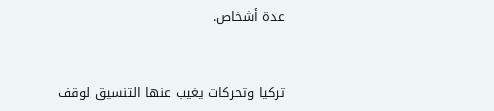عدة أشخاص.



تركيا وتحركات يغيب عنها التنسيق لوقف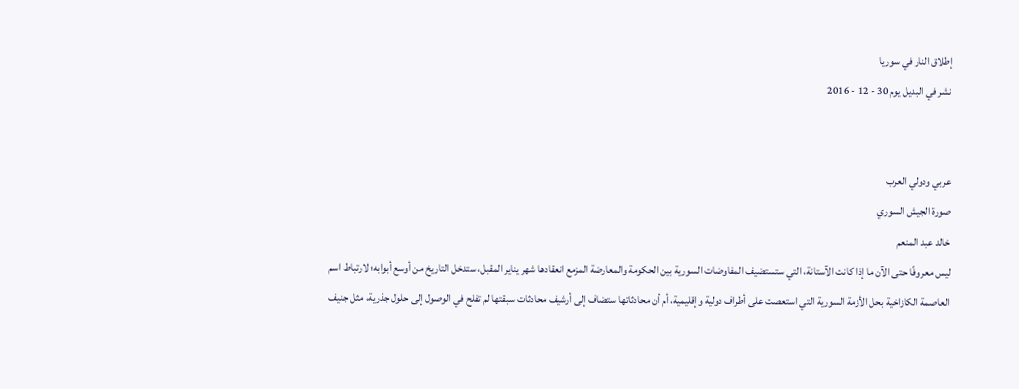إطلاق النار في سوريا
نشر في البديل يوم 30 - 12 - 2016


عربي ودولي العرب
صورة الجيش السوري
خالد عبد المنعم
ليس معروفًا حتى الآن ما إذا كانت الآستانة، التي ستستضيف المفاوضات السورية بين الحكومة والمعارضة المزمع انعقادها شهر يناير المقبل، ستدخل التاريخ من أوسع أبوابه؛ لارتباط اسم العاصمة الكازاخية بحل الأزمة السورية التي استعصت على أطراف دولية وإقليمية، أم أن محادثاتها ستضاف إلى أرشيف محادثات سبقتها لم تفلح في الوصول إلى حلول جذرية، مثل جنيف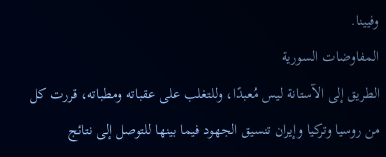وفيينا.
المفاوضات السورية
الطريق إلى الآستانة ليس مُعبدًا، وللتغلب على عقباته ومطباته، قررت كل من روسيا وتركيا وإيران تنسيق الجهود فيما بينها للتوصل إلى نتائج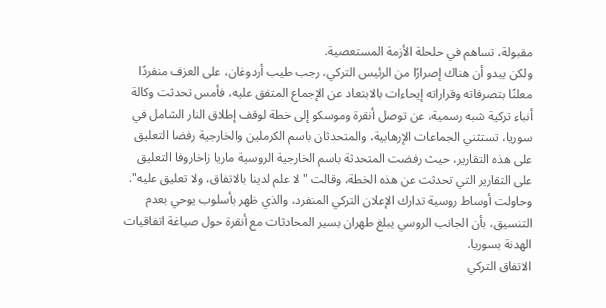مقبولة، تساهم في حلحلة الأزمة المستعصية.
ولكن يبدو أن هناك إصرارًا من الرئيس التركي، رجب طيب أردوغان، على العزف منفردًا معلنًا بتصرفاته وقراراته إيحاءات بالابتعاد عن الإجماع المتفق عليه، فأمس تحدثت وكالة أنباء تركية شبه رسمية، عن توصل أنقرة وموسكو إلى خطة لوقف إطلاق النار الشامل في سوريا، تستثني الجماعات الإرهابية، والمتحدثان باسم الكرملين والخارجية رفضا التعليق على هذه التقارير، حيث رفضت المتحدثة باسم الخارجية الروسية ماريا زاخاروفا التعليق على التقارير التي تحدثت عن هذه الخطة، وقالت "لا علم لدينا بالاتفاق، ولا تعليق عليه".
وحاولت أوساط روسية تدارك الإعلان التركي المنفرد، والذي ظهر بأسلوب يوحي بعدم التنسيق، بأن الجانب الروسي يبلغ طهران بسير المحادثات مع أنقرة حول صياغة اتفاقيات الهدنة بسوريا.
الاتفاق التركي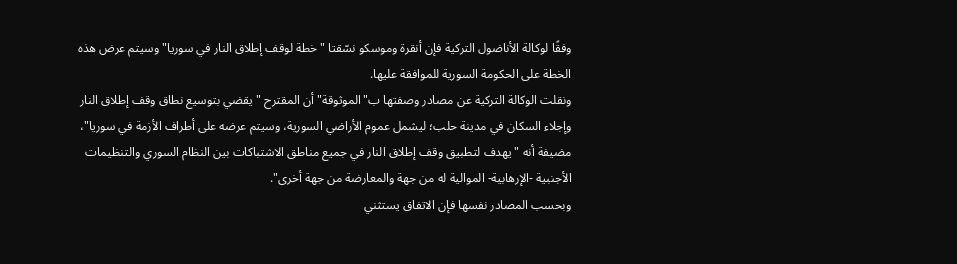وفقًا لوكالة الأناضول التركية فإن أنقرة وموسكو نسّقتا "خطة لوقف إطلاق النار في سوريا" وسيتم عرض هذه الخطة على الحكومة السورية للموافقة عليها.
ونقلت الوكالة التركية عن مصادر وصفتها ب"الموثوقة" أن المقترح "يقضي بتوسيع نطاق وقف إطلاق النار وإجلاء السكان في مدينة حلب؛ ليشمل عموم الأراضي السورية، وسيتم عرضه على أطراف الأزمة في سوريا"، مضيفة أنه "يهدف لتطبيق وقف إطلاق النار في جميع مناطق الاشتباكات بين النظام السوري والتنظيمات الأجنبية -الإرهابية- الموالية له من جهة والمعارضة من جهة أخرى".
وبحسب المصادر نفسها فإن الاتفاق يستثني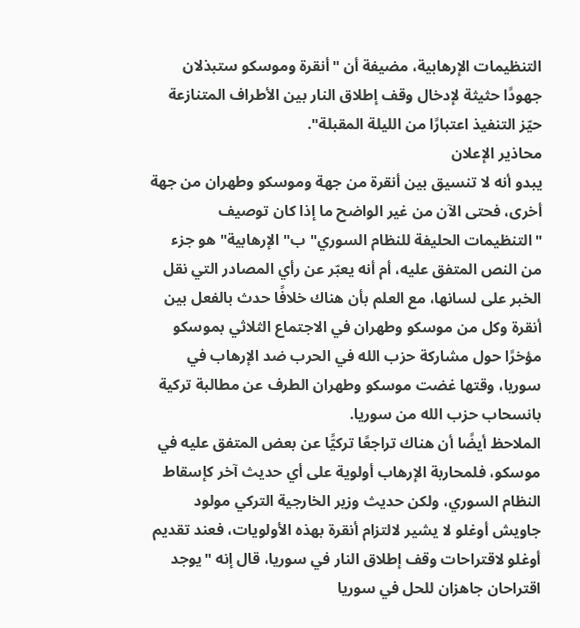التنظيمات الإرهابية، مضيفة أن "أنقرة وموسكو ستبذلان جهودًا حثيثة لإدخال وقف إطلاق النار بين الأطراف المتنازعة حيّز التنفيذ اعتبارًا من الليلة المقبلة".
محاذير الإعلان
يبدو أنه لا تنسيق بين أنقرة من جهة وموسكو وطهران من جهة أخرى، فحتى الآن من غير الواضح ما إذا كان توصيف "التنظيمات الحليفة للنظام السوري" ب"الإرهابية" هو جزء من النص المتفق عليه، أم أنه يعبّر عن رأي المصادر التي نقل الخبر على لسانها، مع العلم بأن هناك خلافًا حدث بالفعل بين أنقرة وكل من موسكو وطهران في الاجتماع الثلاثي بموسكو مؤخرًا حول مشاركة حزب الله في الحرب ضد الإرهاب في سوريا، وقتها غضت موسكو وطهران الطرف عن مطالبة تركية بانسحاب حزب الله من سوريا.
الملاحظ أيضًا أن هناك تراجعًا تركيًّا عن بعض المتفق عليه في موسكو، فلمحاربة الإرهاب أولوية على أي حديث آخر كإسقاط النظام السوري، ولكن حديث وزير الخارجية التركي مولود جاويش أوغلو لا يشير لالتزام أنقرة بهذه الأولويات، فعند تقديم أوغلو لاقتراحات وقف إطلاق النار في سوريا، قال إنه "يوجد اقتراحان جاهزان للحل في سوريا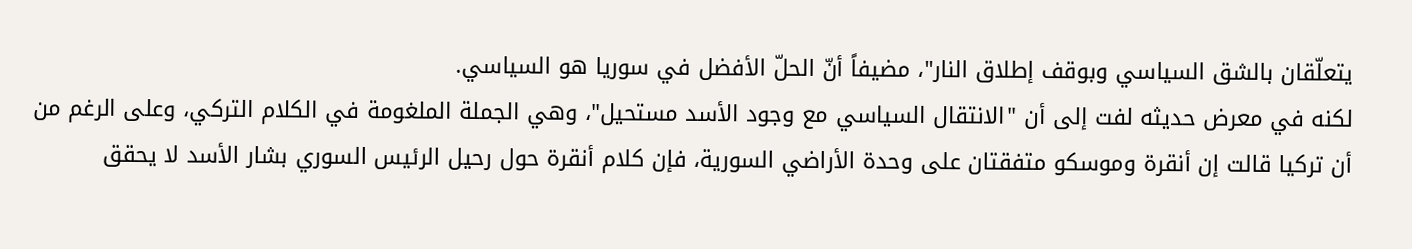يتعلّقان بالشق السياسي وبوقف إطلاق النار"، مضيفاً أنّ الحلّ الأفضل في سوريا هو السياسي.
لكنه في معرض حديثه لفت إلى أن "الانتقال السياسي مع وجود الأسد مستحيل"، وهي الجملة الملغومة في الكلام التركي، وعلى الرغم من أن تركيا قالت إن أنقرة وموسكو متفقتان على وحدة الأراضي السورية، فإن كلام أنقرة حول رحيل الرئيس السوري بشار الأسد لا يحقق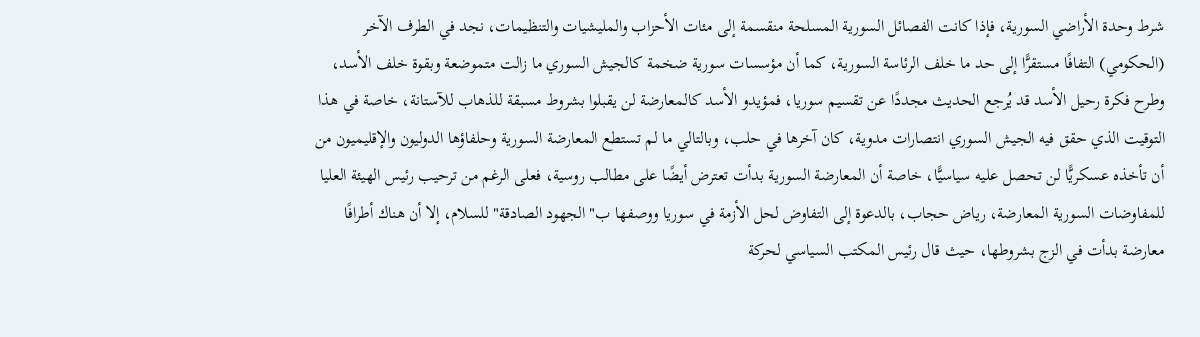شرط وحدة الأراضي السورية، فإذا كانت الفصائل السورية المسلحة منقسمة إلى مئات الأحزاب والمليشيات والتنظيمات، نجد في الطرف الآخر (الحكومي) التفافًا مستقرًّا إلى حد ما خلف الرئاسة السورية، كما أن مؤسسات سورية ضخمة كالجيش السوري ما زالت متموضعة وبقوة خلف الأسد، وطرح فكرة رحيل الأسد قد يُرجع الحديث مجددًا عن تقسيم سوريا، فمؤيدو الأسد كالمعارضة لن يقبلوا بشروط مسبقة للذهاب للآستانة، خاصة في هذا التوقيت الذي حقق فيه الجيش السوري انتصارات مدوية، كان آخرها في حلب، وبالتالي ما لم تستطع المعارضة السورية وحلفاؤها الدوليون والإقليميون من أن تأخذه عسكريًّا لن تحصل عليه سياسيًّا، خاصة أن المعارضة السورية بدأت تعترض أيضًا على مطالب روسية، فعلى الرغم من ترحيب رئيس الهيئة العليا للمفاوضات السورية المعارضة، رياض حجاب، بالدعوة إلى التفاوض لحل الأزمة في سوريا ووصفها ب"الجهود الصادقة" للسلام، إلا أن هناك أطرافًا معارضة بدأت في الزج بشروطها، حيث قال رئيس المكتب السياسي لحركة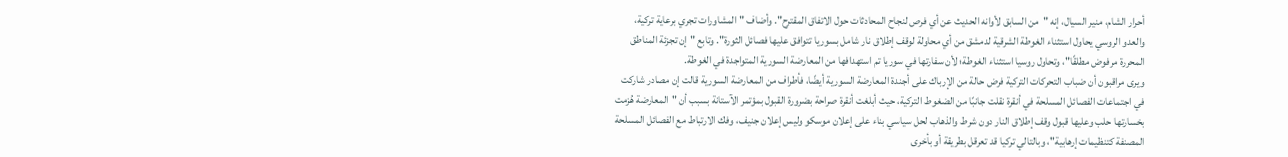أحرار الشام، منير السيال، إنه "من السابق لأوانه الحديث عن أي فرص لنجاح المحادثات حول الاتفاق المقترح". وأضاف "المشاورات تجري برعاية تركية، والعدو الروسي يحاول استثناء الغوطة الشرقية لدمشق من أي محاولة لوقف إطلاق نار شامل بسوريا تتوافق عليها فصائل الثورة". وتابع "إن تجزئة المناطق المحررة مرفوض مطلقًا"، وتحاول روسيا استثناء الغوطة؛ لأن سفارتها في سوريا تم استهدافها من المعارضة السورية المتواجدة في الغوطة.
ويرى مراقبون أن ضباب التحركات التركية فرض حالة من الإرباك على أجندة المعارضة السورية أيضًا، فأطراف من المعارضة السورية قالت إن مصادر شاركت في اجتماعات الفصائل المسلحة في أنقرة نقلت جانبًا من الضغوط التركية، حيث أبلغت أنقرة صراحة بضرورة القبول بمؤتمر الآستانة بسبب أن "المعارضة هُزمت بخسارتها حلب وعليها قبول وقف إطلاق النار دون شرط والذهاب لحل سياسي بناء على إعلان موسكو وليس إعلان جنيف، وفك الارتباط مع الفصائل المسلحة المصنفة كتنظيمات إرهابية"، وبالتالي تركيا قد تعرقل بطريقة أو بأخرى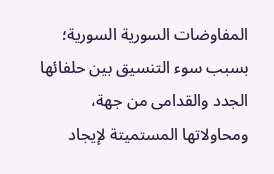المفاوضات السورية السورية؛ بسبب سوء التنسيق بين حلفائها الجدد والقدامى من جهة، ومحاولاتها المستميتة لإيجاد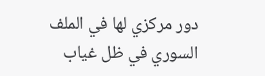دور مركزي لها في الملف السوري في ظل غياب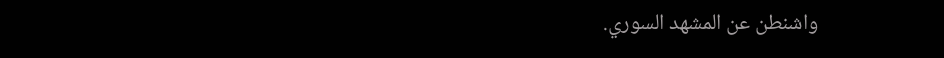واشنطن عن المشهد السوري.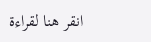انقر هنا لقراءة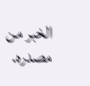الخبر من مصدره.